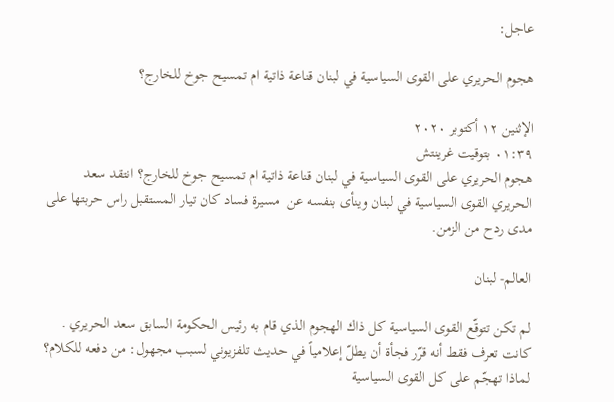عاجل:

هجوم الحريري على القوى السياسية في لبنان قناعة ذاتية ام تمسيح جوخ للخارج؟

الإثنين ١٢ أكتوبر ٢٠٢٠
٠١:٣٩ بتوقيت غرينتش
هجوم الحريري على القوى السياسية في لبنان قناعة ذاتية ام تمسيح جوخ للخارج؟ انتقد سعد الحريري القوى السياسية في لبنان وينأى بنفسه عن  مسيرة فساد كان تيار المستقبل راس حربتها على مدى ردح من الزمن.

العالم- لبنان

لم تكن تتوقّع القوى السياسية كل ذاك الهجوم الذي قام به رئيس الحكومة السابق سعد الحريري . كانت تعرف فقط أنه قرّر فجأة أن يطلّ إعلامياً في حديث تلفزيوني لسبب مجهول: من دفعه للكلام؟ لماذا تهجّم على كل القوى السياسية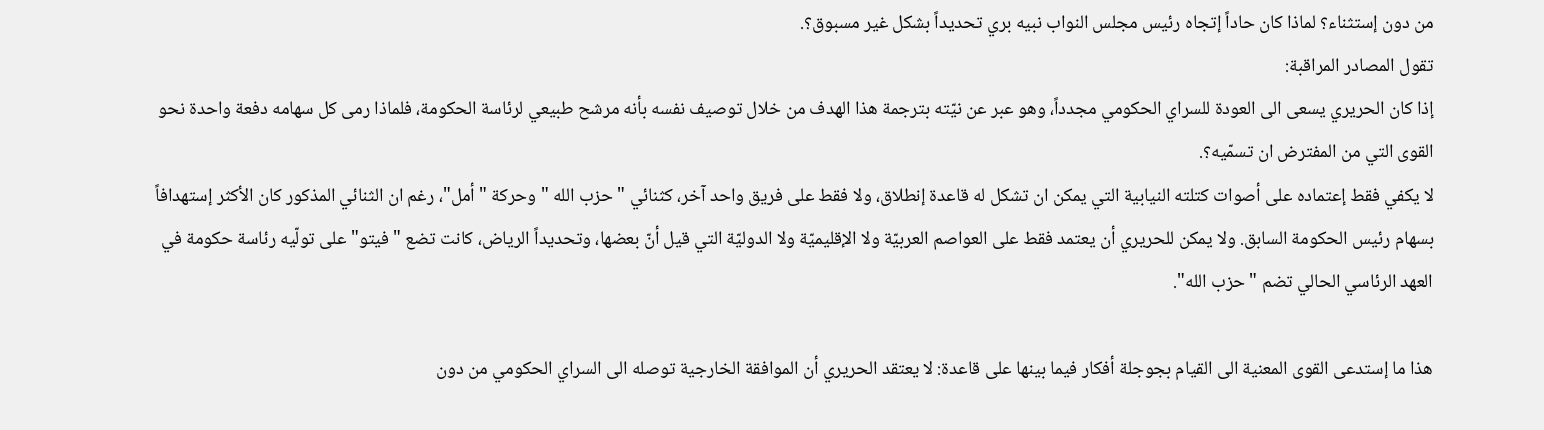من دون إستثناء؟ لماذا كان حاداً إتجاه رئيس مجلس النواب نبيه بري تحديداً بشكل غير مسبوق؟.
تقول المصادر المراقبة:
إذا كان الحريري يسعى الى العودة للسراي الحكومي مجدداً، وهو عبر عن نيّته بترجمة هذا الهدف من خلال توصيف نفسه بأنه مرشح طبيعي لرئاسة الحكومة، فلماذا رمى كل سهامه دفعة واحدة نحو القوى التي من المفترض ان تسمّيه؟.
لا يكفي فقط إعتماده على أصوات كتلته النيابية التي يمكن ان تشكل له قاعدة إنطلاق، ولا فقط على فريق واحد آخر، كثنائي " حزب الله " وحركة "أمل"، رغم ان الثنائي المذكور كان الأكثر إستهدافاً بسهام رئيس الحكومة السابق. ولا يمكن للحريري أن يعتمد فقط على العواصم العربيّة ولا الإقليميّة ولا الدوليّة التي قيل أنّ بعضها، وتحديداً الرياض، كانت تضع "فيتو" على تولّيه رئاسة حكومة في العهد الرئاسي الحالي تضم "حزب الله".

هذا ما إستدعى القوى المعنية الى القيام بجوجلة أفكار فيما بينها على قاعدة: لا يعتقد الحريري أن الموافقة الخارجية توصله الى السراي الحكومي من دون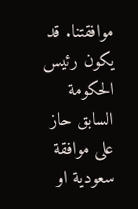موافقتنا. قد يكون رئيس الحكومة السابق حاز على موافقة سعودية او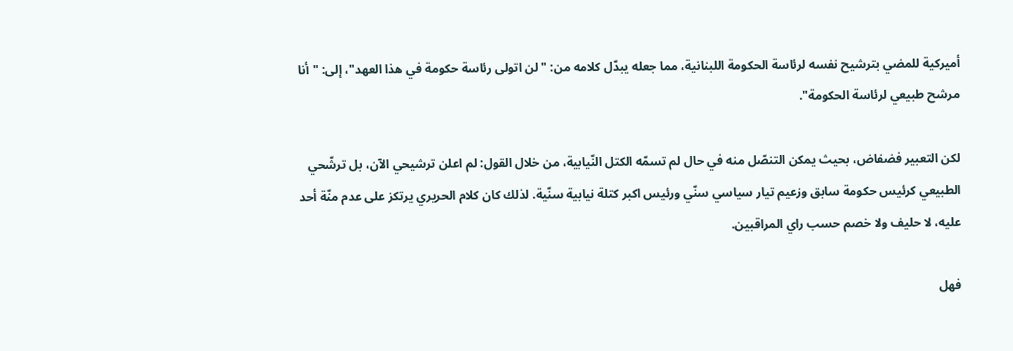أميركية للمضي بترشيح نفسه لرئاسة الحكومة اللبنانية، مما جعله يبدّل كلامه من: "لن اتولى رئاسة حكومة في هذا العهد"، إلى: "أنا مرشح طبيعي لرئاسة الحكومة".

لكن التعبير فضفاض، بحيث يمكن التنصّل منه في حال لم تسمّه الكتل النّيابية، من خلال القول: لم اعلن ترشيحي الآن، بل ترشّحي الطبيعي كرئيس حكومة سابق وزعيم تيار سياسي سنّي ورئيس اكبر كتلة نيابية سنّية. لذلك كان كلام الحريري يرتكز على عدم منّة أحد عليه، لا حليف ولا خصم حسب راي المراقبين.

فهل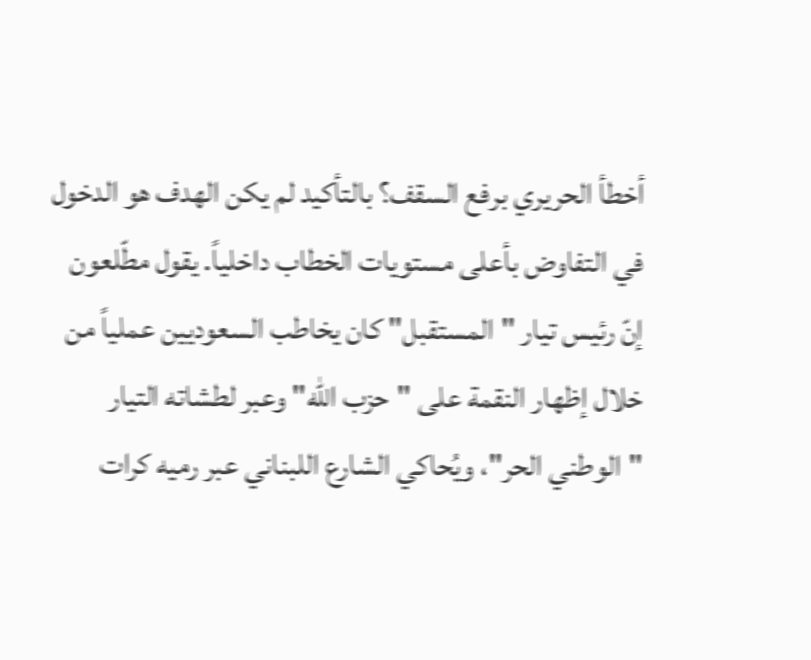أخطأ الحريري برفع السقف؟ بالتأكيد لم يكن الهدف هو الدخول في التفاوض بأعلى مستويات الخطاب داخلياً. يقول مطّلعون إنّ رئيس تيار "المستقبل" كان يخاطب السعوديين عملياً من خلال إظهار النقمة على "حزب الله" وعبر لطشاته التيار "الوطني الحر"، ويُحاكي الشارع اللبناني عبر رميه كرات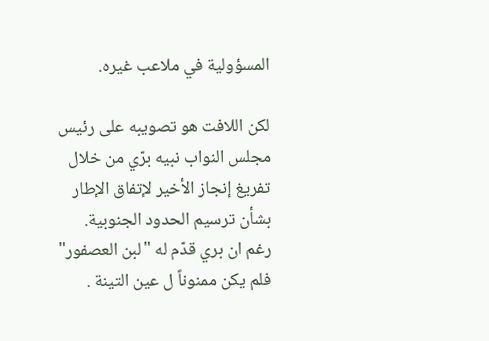المسؤولية في ملاعب غيره.

لكن اللافت هو تصويبه على رئيس مجلس النواب نبيه برّي من خلال تفريغ إنجاز الأخير لإتفاق الإطار بشأن ترسيم الحدود الجنوبية. رغم ان بري قدّم له "لبن العصفور" فلم يكن ممنوناً ل عين التينة .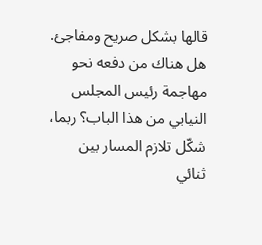قالها بشكل صريح ومفاجئ. هل هناك من دفعه نحو مهاجمة رئيس المجلس النيابي من هذا الباب؟ ربما، شكّل تلازم المسار بين ثنائي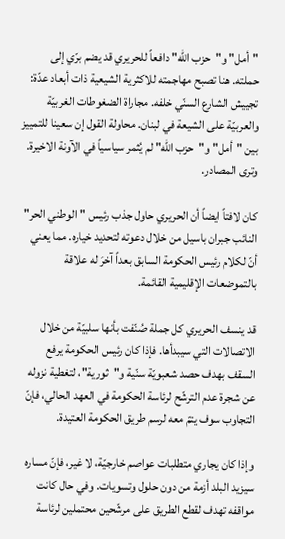"أمل" و"حزب الله" دافعاً للحريري قد يضم برّي إلى حملته. هنا تصبح مهاجمته للاكثرية الشيعية ذات أبعاد عدّة: تجييش الشارع السنّي خلفه. مجاراة الضغوطات الغربيّة والعربيّة على الشيعة في لبنان. محاولة القول إن سعينا للتمييز بين "أمل" و"حزب الله" لم يُثمر سياسياً في الآونة الاخيرة. وترى المصادر.

كان لافتاً ايضاً أن الحريري حاول جذب رئيس "الوطني الحر" النائب جبران باسيل من خلال دعوته لتحديد خياره. مما يعني أنّ لكلام رئيس الحكومة السابق بعداً آخرَ له علاقة بالتموضعات الإقليمية القائمة.

قد ينسف الحريري كل جملة صُنّفت بأنها سلبيّة من خلال الاتصالات التي سيبدأها. فإذا كان رئيس الحكومة يرفع السقف بهدف حصد شعبويّة سنّية و"ثورية"، لتغطية نزوله عن شجرة عدم الترشّح لرئاسة الحكومة في العهد الحالي، فإنّ التجاوب سوف يتمّ معه لرسم طريق الحكومة العتيدة.

وإذا كان يجاري متطلبات عواصم خارجيّة، لا غير، فإنّ مساره سيزيد البلد أزمة من دون حلول وتسويات. وفي حال كانت مواقفه تهدف لقطع الطريق على مرشّحين محتملين لرئاسة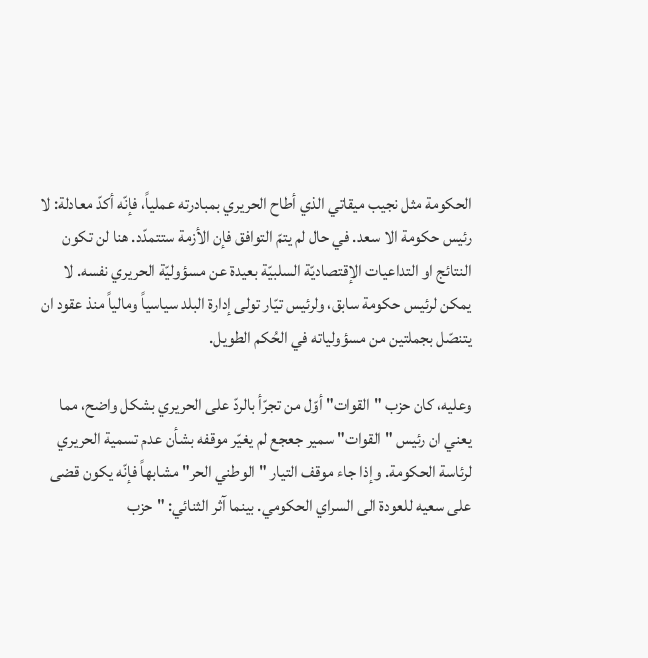الحكومة مثل نجيب ميقاتي الذي أطاح الحريري بمبادرته عملياً، فإنّه أكدّ معادلة: لا رئيس حكومة الا سعد. في حال لم يتمّ التوافق فإن الأزمة ستتمدّد. هنا لن تكون النتائج او التداعيات الإقتصاديّة السلبيّة بعيدة عن مسؤوليّة الحريري نفسه. لا يمكن لرئيس حكومة سابق، ولرئيس تيّار تولى إدارة البلد سياسياً ومالياً منذ عقود ان يتنصّل بجملتين من مسؤولياته في الحُكم الطويل.

وعليه، كان حزب "القوات" أوّل من تجرّأ بالردّ على الحريري بشكل واضح، مما يعني ان رئيس "القوات" سمير جعجع لم يغيّر موقفه بشأن عدم تسمية الحريري لرئاسة الحكومة. وإذا جاء موقف التيار "الوطني الحر" مشابهاً فإنّه يكون قضى على سعيه للعودة الى السراي الحكومي. بينما آثر الثنائي: "حزب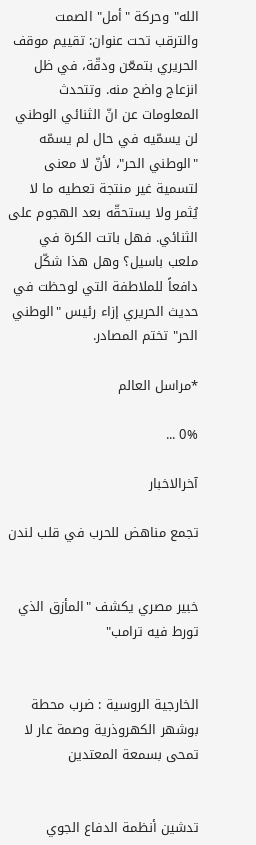الله" وحركة "أمل" الصمت والترقب تحت عنوان: تقييم موقف الحريري بتمعّن ودقّة، في ظل انزعاج واضح منه. وتتحدث المعلومات عن انّ الثنائي الوطني لن يسمّيه في حال لم يسمّه "الوطني الحر"، لأنّ لا معنى لتسمية غير منتجة تعطيه ما لا يُثمر ولا يستحقّه بعد الهجوم على الثنائي. فهل باتت الكرة في ملعب باسيل؟ وهل هذا شكّل دافعاً للملاطفة التي لوحظت في حديث الحريري إزاء رئيس "الوطني الحر" تختم المصادر.

*مراسل العالم

0% ...

آخرالاخبار

تجمع مناهض للحرب في قلب لندن


خبير مصري يكشف "المأزق الذي تورط فيه ترامب"


الخارجية الروسية : ضرب محطة بوشهر الكهروذرية وصمة عار لا تمحى بسمعة المعتدين


تدشين أنظمة الدفاع الجوي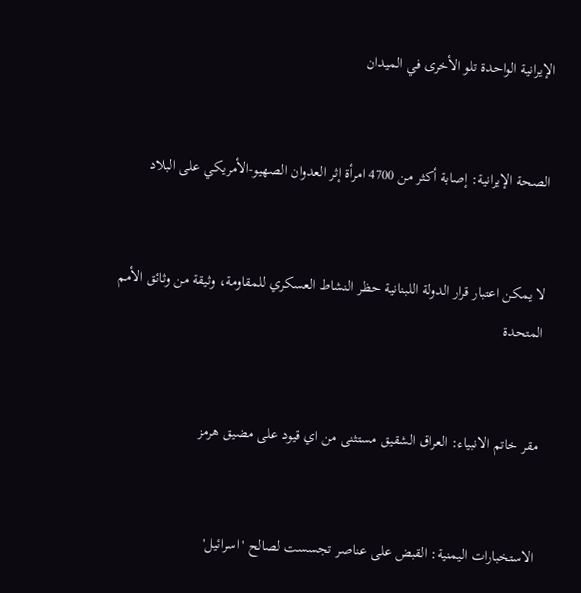الإيرانية الواحدة تلو الأخرى في الميدان


الصحة الإيرانية: إصابة أكثر من 4700 امرأة إثر العدوان الصهيو-الأمريكي على البلاد


لا يمكن اعتبار قرار الدولة اللبنانية حظر النشاط العسكري للمقاومة، وثيقة من وثائق الأمم المتحدة


مقر خاتم الانبياء: العراق الشقيق مستثنى من اي قيود على مضيق هرمز


الاستخبارات اليمنية: القبض على عناصر تجسست لصالح 'اسرائيل'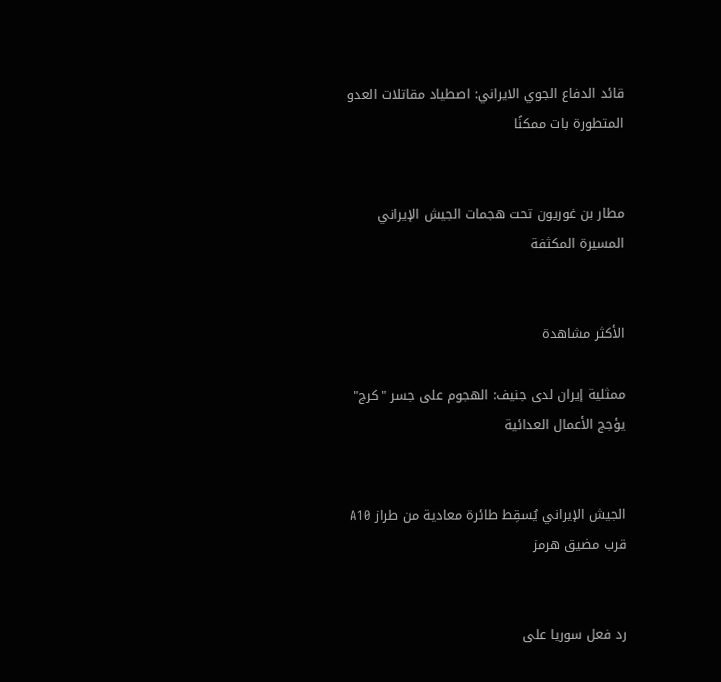قائد الدفاع الجوي الايراني: اصطياد مقاتلات العدو المتطورة بات ممكنًا


مطار بن غوريون تحت هجمات الجيش الإيراني المسيرة المكثفة


الأكثر مشاهدة

ممثلیة إيران لدی جنيف: الهجوم على جسر "كرج" یؤجج الأعمال العدائية


الجيش الإيراني يُسقِط طائرة معادية من طراز A10 قرب مضيق هرمز


رد فعل سوريا على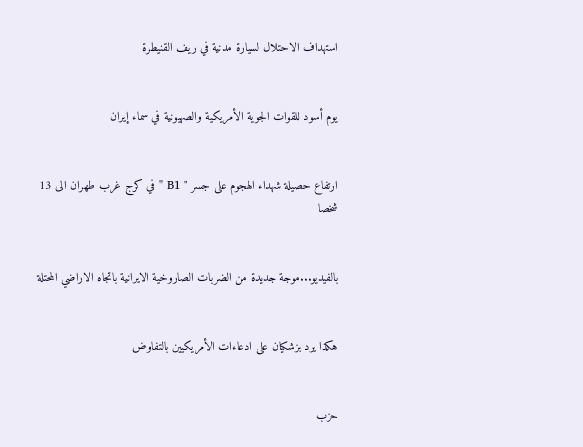استهداف الاحتلال لسيارة مدنية في ريف القنيطرة


يوم أسود للقوات الجوية الأمريكية والصهيونية في سماء إيران


ارتفاع حصيلة شهداء الهجوم على جسر " B1 " في کرج غرب طهران الى 13 شخصا


بالفيديو...موجة جديدة من الضربات الصاروخية الايرانية باتجاه الاراضي المحتلة


هكذا يرد بزشكيان على ادعاءات الأمريكيين بالتفاوض


حزب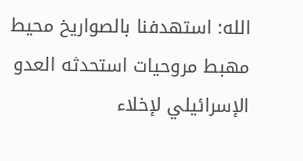الله: استهدفنا بالصواريخ محيط مهبط مروحيات استحدثه العدو الإسرائيلي لإخلاء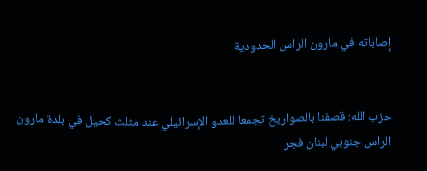إصاباته في مارون الراس الحدودية


حزب الله: قصفنا بالصواريخ تجمعا للعدو الإسرائيلي عند مثلث كحيل في بلدة مارون الراس جنوبي لبنان فجر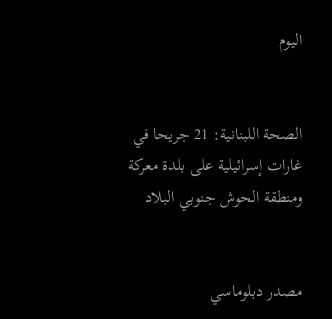اليوم


الصحة اللبنانية: 21 جريحا في غارات إسرائيلية على بلدة معركة ومنطقة الحوش جنوبي البلاد


مصدر دبلوماسي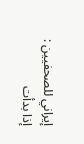إيراني للصحفيين : إذا بدأت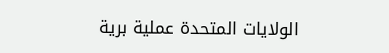الولايات المتحدة عملية برية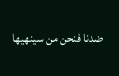ضدنا فنحن من سينهيها